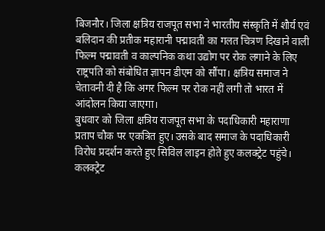बिजनौर। जिला क्षत्रिय राजपूत सभा ने भारतीय संस्कृति में शौर्य एवं बलिदान की प्रतीक महारानी पद्मावती का गलत चित्रण दिखाने वाली फिल्म पद्मावती व काल्पनिक कथा उद्योग पर रोक लगाने के लिए राष्ट्रपति को संबोधित ज्ञापन डीएम को सौंपा। क्षत्रिय समाज ने चेतावनी दी है कि अगर फिल्म पर रोक नहीं लगी तो भारत में आंदोलन किया जाएगा।
बुधवार को जिला क्षत्रिय राजपूत सभा के पदाधिकारी महाराणा प्रताप चौक पर एकत्रित हुए। उसके बाद समाज के पदाधिकारी विरोध प्रदर्शन करते हुए सिविल लाइन होते हुए कलक्ट्रेट पहुंचे। कलक्ट्रेट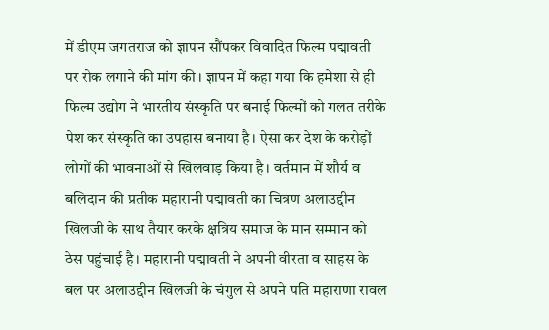में डीएम जगतराज को ज्ञापन सौंपकर विवादित फिल्म पद्मावती पर रोक लगाने की मांग की। ज्ञापन में कहा गया कि हमेशा से ही फिल्म उद्योग ने भारतीय संस्कृति पर बनाई फिल्मों को गलत तरीके पेश कर संस्कृति का उपहास बनाया है। ऐसा कर देश के करोड़ों लोगों की भावनाओं से खिलवाड़ किया है। वर्तमान में शौर्य व बलिदान की प्रतीक महारानी पद्मावती का चित्रण अलाउद्दीन खिलजी के साथ तैयार करके क्षत्रिय समाज के मान सम्मान को ठेस पहुंचाई है। महारानी पद्मावती ने अपनी वीरता व साहस के बल पर अलाउद्दीन खिलजी के चंगुल से अपने पति महाराणा रावल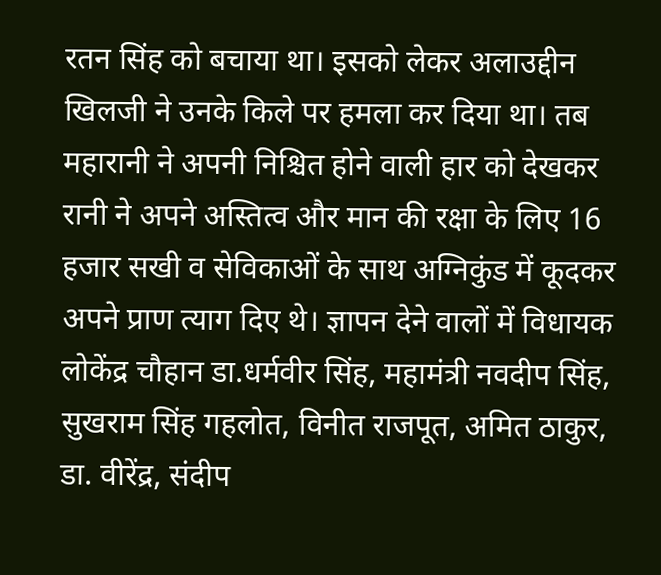रतन सिंह को बचाया था। इसको लेकर अलाउद्दीन खिलजी ने उनके किले पर हमला कर दिया था। तब महारानी ने अपनी निश्चित होने वाली हार को देखकर रानी ने अपने अस्तित्व और मान की रक्षा के लिए 16 हजार सखी व सेविकाओं के साथ अग्निकुंड में कूदकर अपने प्राण त्याग दिए थे। ज्ञापन देने वालों में विधायक लोकेंद्र चौहान डा.धर्मवीर सिंह, महामंत्री नवदीप सिंह, सुखराम सिंह गहलोत, विनीत राजपूत, अमित ठाकुर, डा. वीरेंद्र, संदीप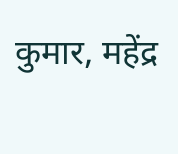कुमार, महेंद्र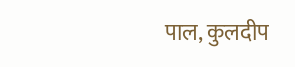पाल, कुलदीप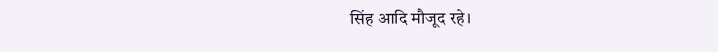सिंह आदि मौजूद रहे।